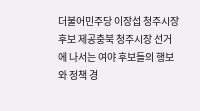더불어민주당 이장섭 청주시장 후보 제공충북 청주시장 선거에 나서는 여야 후보들의 행보와 정책 경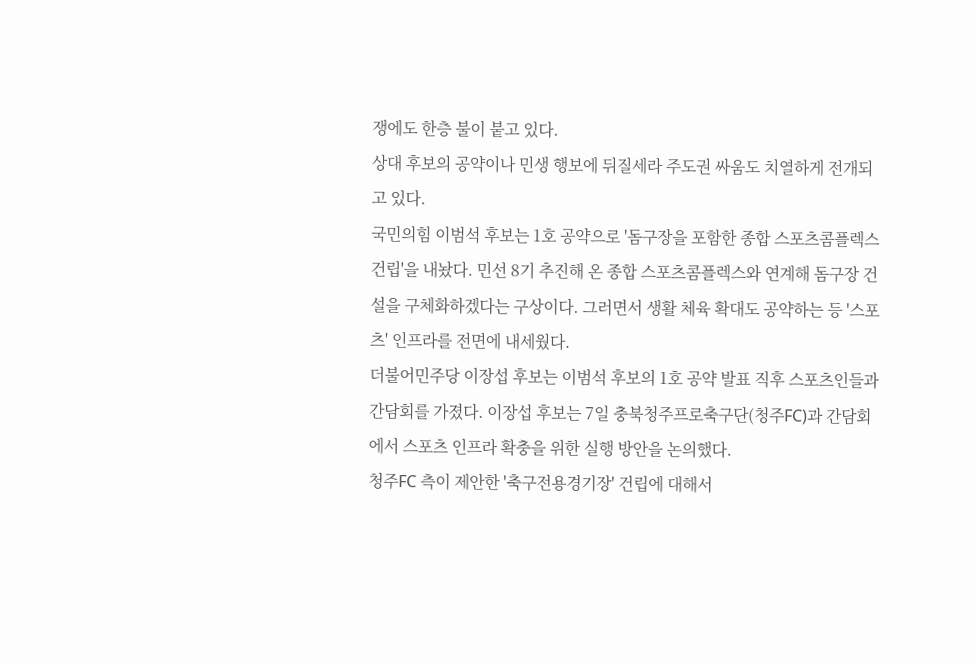쟁에도 한층 불이 붙고 있다.
상대 후보의 공약이나 민생 행보에 뒤질세라 주도권 싸움도 치열하게 전개되고 있다.
국민의힘 이범석 후보는 1호 공약으로 '돔구장을 포함한 종합 스포츠콤플렉스 건립'을 내놨다. 민선 8기 추진해 온 종합 스포츠콤플렉스와 연계해 돔구장 건설을 구체화하겠다는 구상이다. 그러면서 생활 체육 확대도 공약하는 등 '스포츠' 인프라를 전면에 내세웠다.
더불어민주당 이장섭 후보는 이범석 후보의 1호 공약 발표 직후 스포츠인들과 간담회를 가졌다. 이장섭 후보는 7일 충북청주프로축구단(청주FC)과 간담회에서 스포츠 인프라 확충을 위한 실행 방안을 논의했다.
청주FC 측이 제안한 '축구전용경기장' 건립에 대해서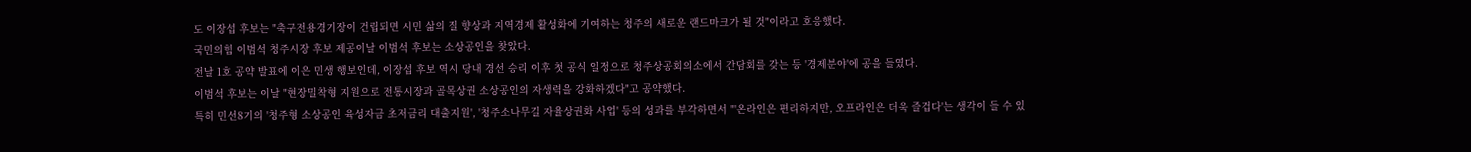도 이장섭 후보는 "축구전용경기장이 건립되면 시민 삶의 질 향상과 지역경제 활성화에 기여하는 청주의 새로운 랜드마크가 될 것"이라고 호응했다.
국민의힘 이범석 청주시장 후보 제공이날 이범석 후보는 소상공인을 찾았다.
전날 1호 공약 발표에 이은 민생 행보인데, 이장섭 후보 역시 당내 경선 승리 이후 첫 공식 일정으로 청주상공회의소에서 간담회를 갖는 등 '경제분야'에 공을 들였다.
이범석 후보는 이날 "현장밀착형 지원으로 전통시장과 골목상권 소상공인의 자생력을 강화하겠다"고 공약했다.
특히 민선8기의 '청주형 소상공인 육성자금 초저금리 대출지원', '청주소나무길 자율상권화 사업' 등의 성과를 부각하면서 "'온라인은 편리하지만, 오프라인은 더욱 즐겁다'는 생각이 들 수 있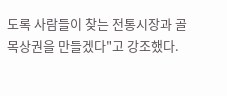도록 사람들이 찾는 전통시장과 골목상권을 만들겠다"고 강조했다.